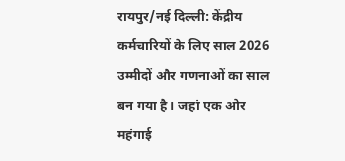रायपुर/नई दिल्ली: केंद्रीय कर्मचारियों के लिए साल 2026 उम्मीदों और गणनाओं का साल बन गया है। जहां एक ओर महंगाई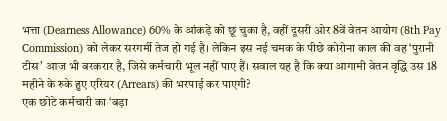भत्ता (Dearness Allowance) 60% के आंकड़े को छू चुका है, वहीं दूसरी ओर 8वें वेतन आयोग (8th Pay Commission) को लेकर सरगर्मी तेज हो गई है। लेकिन इस नई चमक के पीछे कोरोना काल की वह ‘पुरानी टीस’ आज भी बरकरार है, जिसे कर्मचारी भूल नहीं पाए हैं। सवाल यह है कि क्या आगामी वेतन वृद्धि उस 18 महीने के रुके हुए एरियर (Arrears) की भरपाई कर पाएगी?
एक छोटे कर्मचारी का ‘बड़ा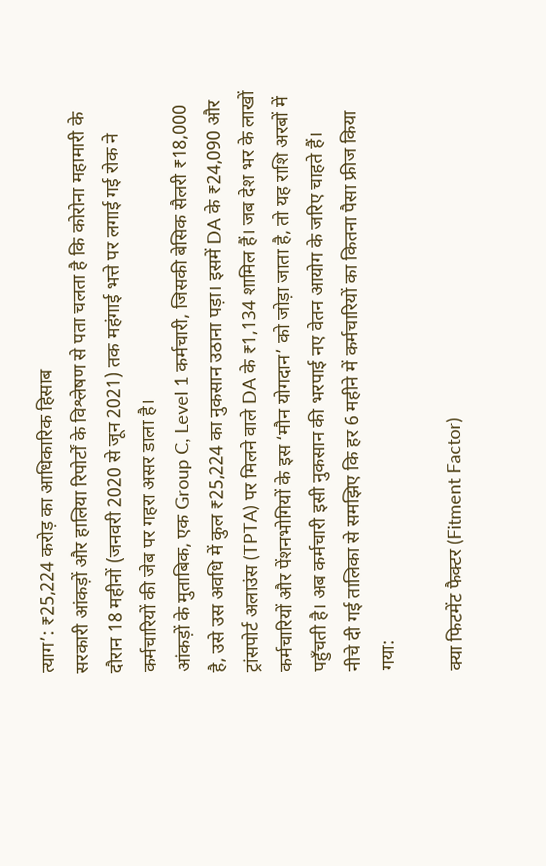त्याग’: ₹25,224 करोड़ का आधिकारिक हिसाब
सरकारी आंकड़ों और हालिया रिपोर्टों के विश्लेषण से पता चलता है कि कोरोना महामारी के दौरान 18 महीनों (जनवरी 2020 से जून 2021) तक महंगाई भत्ते पर लगाई गई रोक ने कर्मचारियों की जेब पर गहरा असर डाला है।
आंकड़ों के मुताबिक, एक Group C, Level 1 कर्मचारी, जिसकी बेसिक सैलरी ₹18,000 है, उसे उस अवधि में कुल ₹25,224 का नुकसान उठाना पड़ा। इसमें DA के ₹24,090 और ट्रांसपोर्ट अलाउंस (TPTA) पर मिलने वाले DA के ₹1,134 शामिल हैं। जब देश भर के लाखों कर्मचारियों और पेंशनभोगियों के इस ‘मौन योगदान’ को जोड़ा जाता है, तो यह राशि अरबों में पहुँचती है। अब कर्मचारी इसी नुकसान की भरपाई नए वेतन आयोग के जरिए चाहते हैं।
नीचे दी गई तालिका से समझिए कि हर 6 महीने में कर्मचारियों का कितना पैसा फ्रीज किया गया:

क्या फिटमेंट फैक्टर (Fitment Factor)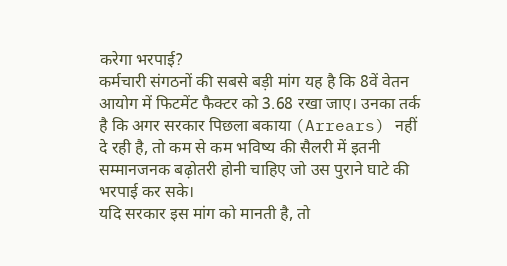करेगा भरपाई?
कर्मचारी संगठनों की सबसे बड़ी मांग यह है कि 8वें वेतन आयोग में फिटमेंट फैक्टर को 3.68 रखा जाए। उनका तर्क है कि अगर सरकार पिछला बकाया (Arrears) नहीं दे रही है, तो कम से कम भविष्य की सैलरी में इतनी सम्मानजनक बढ़ोतरी होनी चाहिए जो उस पुराने घाटे की भरपाई कर सके।
यदि सरकार इस मांग को मानती है, तो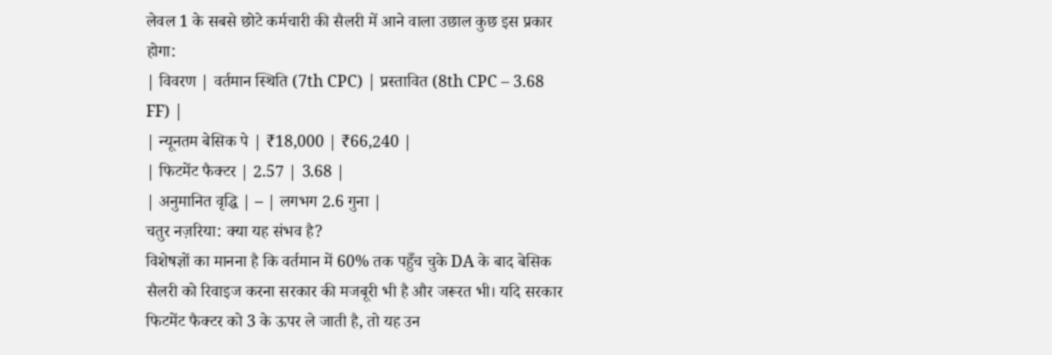लेवल 1 के सबसे छोटे कर्मचारी की सैलरी में आने वाला उछाल कुछ इस प्रकार होगा:
| विवरण | वर्तमान स्थिति (7th CPC) | प्रस्तावित (8th CPC – 3.68 FF) |
| न्यूनतम बेसिक पे | ₹18,000 | ₹66,240 |
| फिटमेंट फैक्टर | 2.57 | 3.68 |
| अनुमानित वृद्धि | – | लगभग 2.6 गुना |
चतुर नज़रिया: क्या यह संभव है?
विशेषज्ञों का मानना है कि वर्तमान में 60% तक पहुँच चुके DA के बाद बेसिक सैलरी को रिवाइज करना सरकार की मजबूरी भी है और जरूरत भी। यदि सरकार फिटमेंट फैक्टर को 3 के ऊपर ले जाती है, तो यह उन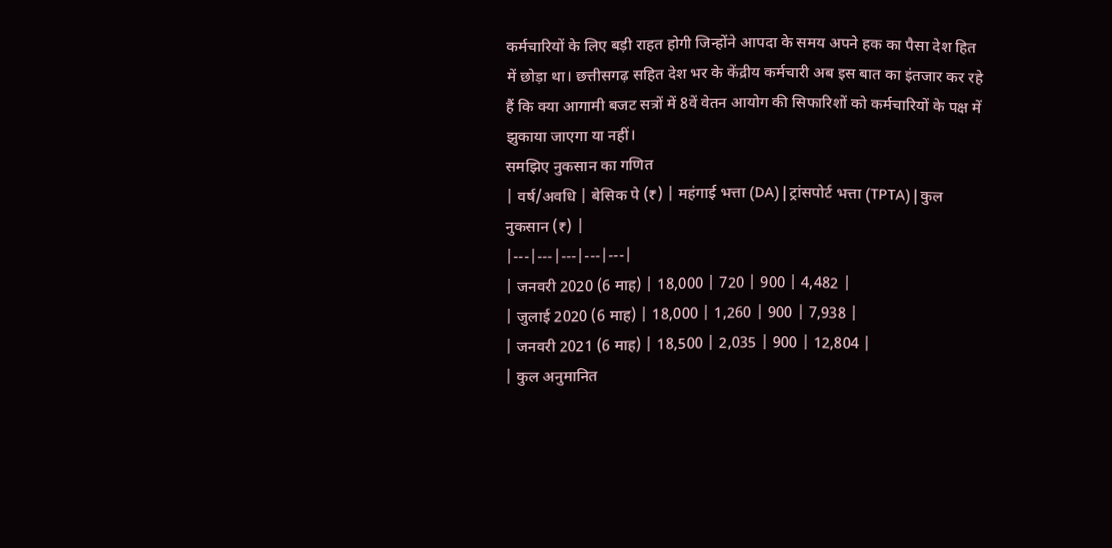कर्मचारियों के लिए बड़ी राहत होगी जिन्होंने आपदा के समय अपने हक का पैसा देश हित में छोड़ा था। छत्तीसगढ़ सहित देश भर के केंद्रीय कर्मचारी अब इस बात का इंतजार कर रहे हैं कि क्या आगामी बजट सत्रों में 8वें वेतन आयोग की सिफारिशों को कर्मचारियों के पक्ष में झुकाया जाएगा या नहीं।
समझिए नुकसान का गणित
| वर्ष/अवधि | बेसिक पे (₹) | महंगाई भत्ता (DA) | ट्रांसपोर्ट भत्ता (TPTA) | कुल नुकसान (₹) |
|---|---|---|---|---|
| जनवरी 2020 (6 माह) | 18,000 | 720 | 900 | 4,482 |
| जुलाई 2020 (6 माह) | 18,000 | 1,260 | 900 | 7,938 |
| जनवरी 2021 (6 माह) | 18,500 | 2,035 | 900 | 12,804 |
| कुल अनुमानित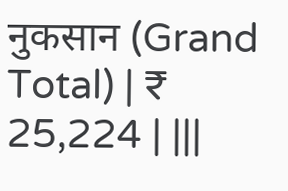नुकसान (Grand Total) | ₹ 25,224 | |||